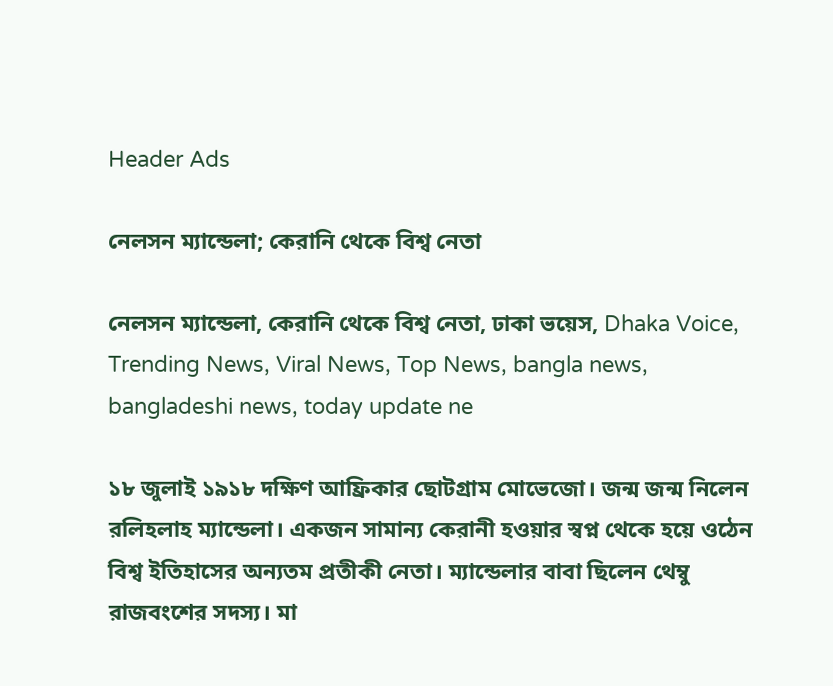Header Ads

নেলসন ম্যান্ডেলা; কেরানি থেকে বিশ্ব নেতা

নেলসন ম্যান্ডেলা, কেরানি থেকে বিশ্ব নেতা, ঢাকা ভয়েস, Dhaka Voice, Trending News, Viral News, Top News, bangla news, bangladeshi news, today update ne

১৮ জুলাই ১৯১৮ দক্ষিণ আফ্রিকার ছোটগ্রাম মোভেজো। জন্ম জন্ম নিলেন রলিহলাহ ম্যান্ডেলা। একজন সামান্য কেরানী হওয়ার স্বপ্ন থেকে হয়ে ওঠেন বিশ্ব ইতিহাসের অন্যতম প্রতীকী নেতা। ম্যান্ডেলার বাবা ছিলেন থেম্বু রাজবংশের সদস্য। মা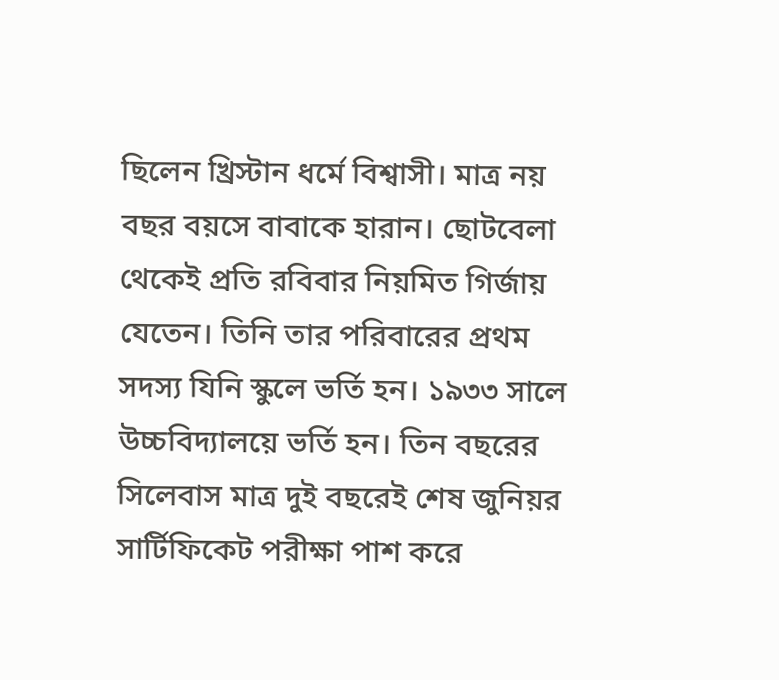ছিলেন খ্রিস্টান ধর্মে বিশ্বাসী। মাত্র নয় বছর বয়সে বাবাকে হারান। ছোটবেলা থেকেই প্রতি রবিবার নিয়মিত গির্জায় যেতেন। তিনি তার পরিবারের প্রথম সদস্য যিনি স্কুলে ভর্তি হন। ১৯৩৩ সালে উচ্চবিদ্যালয়ে ভর্তি হন। তিন বছরের সিলেবাস মাত্র দুই বছরেই শেষ জুনিয়র সার্টিফিকেট পরীক্ষা পাশ করে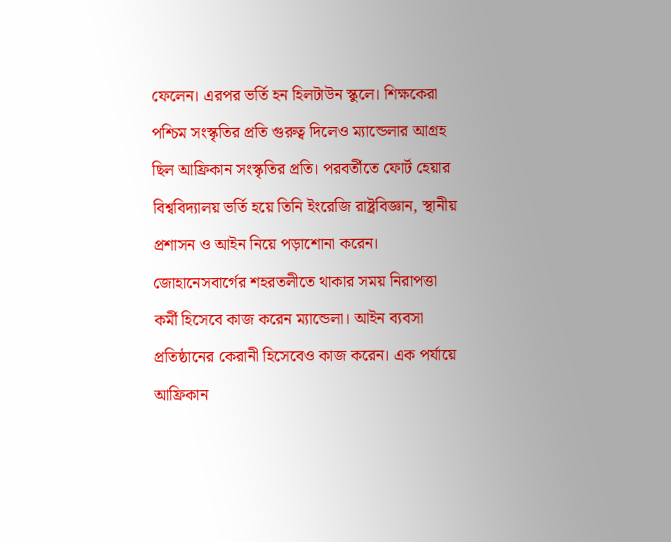ফেলেন। এরপর ভর্তি হন হিলটাউন স্কুলে। শিক্ষকেরা পশ্চিম সংস্কৃতির প্রতি গুরুত্ব দিলেও ম্যান্ডেলার আগ্রহ ছিল আফ্রিকান সংস্কৃতির প্রতি। পরবর্তীতে ফোর্ট হেয়ার বিশ্ববিদ্যালয় ভর্তি হয়ে তিনি ইংরেজি রাষ্ট্রবিজ্ঞান, স্থানীয় প্রশাসন ও আইন নিয়ে পড়াশোনা করেন। জোহানেসবার্গের শহরতলীতে থাকার সময় নিরাপত্তা কর্মী হিসেবে কাজ করেন ম্যান্ডেলা। আইন ব্যবসা প্রতিষ্ঠানের কেরানী হিসেবেও কাজ করেন। এক পর্যায়ে আফ্রিকান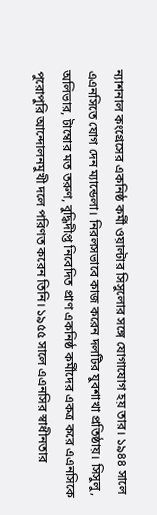ন্যাশনাল কংগ্রেসের একনিষ্ঠ কর্মী ওয়াল্টার সিসুলোর সঙ্গে যোগাযোগ হয় তার। ১৯৪৪ সালে এএনসিতে যোগ দেন ম্যান্ডেলা। নিরলসভাবে কাজ করেন দলটির যুবশাখা প্রতিষ্ঠায়। সিসুলু, অলিভার, টাম্বোর মত তরুণ, বুদ্ধিদীপ্ত নিবেদিত প্রাণ একনিষ্ঠ কর্মীদের একত্র করে এএনসিকে পুরোপুরি আন্দোলনমুখী দলে পরিণত করেন তিনি। ১৯৫৫ সালে এএনসির স্বাধীনতার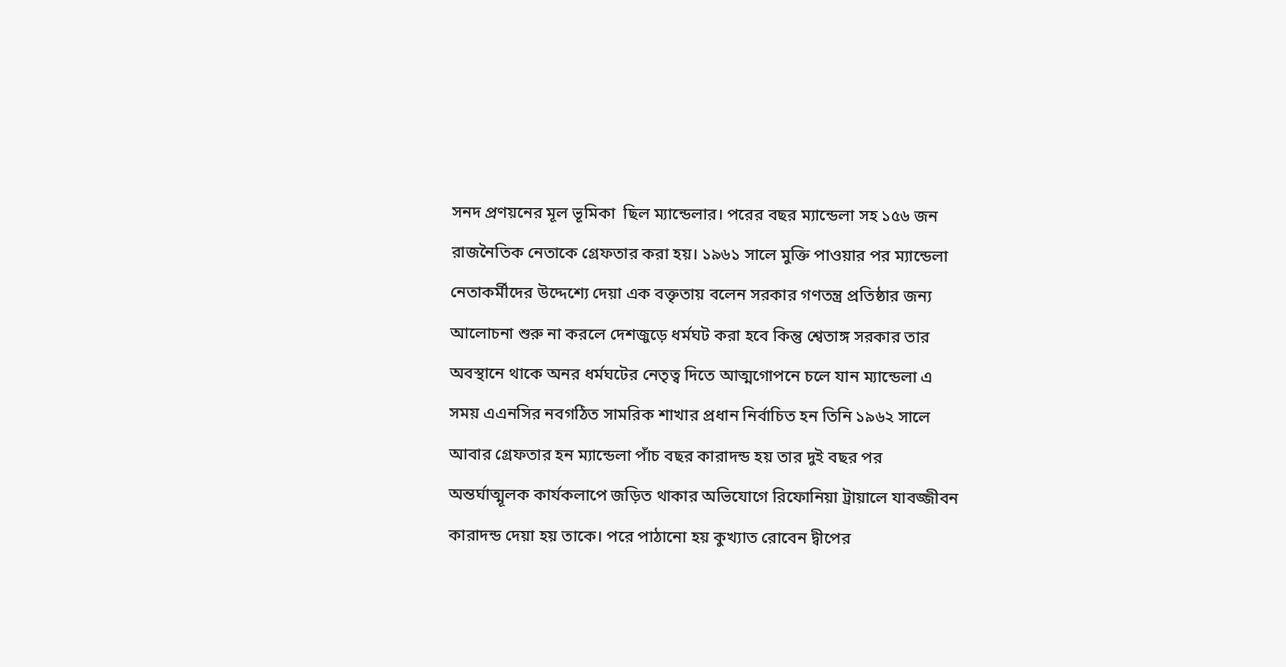সনদ প্রণয়নের মূল ভূমিকা  ছিল ম্যান্ডেলার। পরের বছর ম্যান্ডেলা সহ ১৫৬ জন রাজনৈতিক নেতাকে গ্রেফতার করা হয়। ১৯৬১ সালে মুক্তি পাওয়ার পর ম্যান্ডেলা নেতাকর্মীদের উদ্দেশ্যে দেয়া এক বক্তৃতায় বলেন সরকার গণতন্ত্র প্রতিষ্ঠার জন্য আলোচনা শুরু না করলে দেশজুড়ে ধর্মঘট করা হবে কিন্তু শ্বেতাঙ্গ সরকার তার অবস্থানে থাকে অনর ধর্মঘটের নেতৃত্ব দিতে আত্মগোপনে চলে যান ম্যান্ডেলা এ সময় এএনসির নবগঠিত সামরিক শাখার প্রধান নির্বাচিত হন তিনি ১৯৬২ সালে আবার গ্রেফতার হন ম্যান্ডেলা পাঁচ বছর কারাদন্ড হয় তার দুই বছর পর অন্তর্ঘাত্মূলক কার্যকলাপে জড়িত থাকার অভিযোগে রিফোনিয়া ট্রায়ালে যাবজ্জীবন কারাদন্ড দেয়া হয় তাকে। পরে পাঠানো হয় কুখ্যাত রোবেন দ্বীপের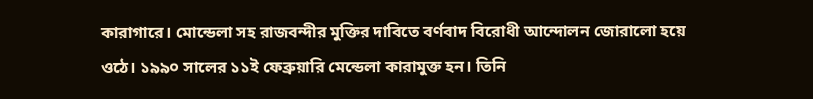কারাগারে। মোন্ডেলা সহ রাজবন্দীর মুক্তির দাবিতে বর্ণবাদ বিরোধী আন্দোলন জোরালো হয়ে ওঠে। ১৯৯০ সালের ১১ই ফেব্রুয়ারি মেন্ডেলা কারামুক্ত হন। তিনি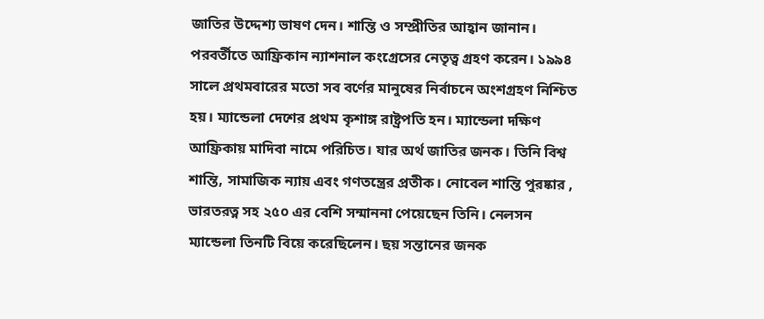জাতির উদ্দেশ্য ভাষণ দেন। শান্তি ও সম্প্রীতির আহ্বান জানান। পরবর্তীতে আফ্রিকান ন্যাশনাল কংগ্রেসের নেতৃত্ব গ্রহণ করেন। ১৯৯৪ সালে প্রথমবারের মতো সব বর্ণের মানুষের নির্বাচনে অংশগ্রহণ নিশ্চিত হয়। ম্যান্ডেলা দেশের প্রথম কৃশাঙ্গ রাষ্ট্রপতি হন। ম্যান্ডেলা দক্ষিণ আফ্রিকায় মাদিবা নামে পরিচিত। যার অর্থ জাতির জনক। তিনি বিশ্ব শান্তি, সামাজিক ন্যায় এবং গণতন্ত্রের প্রতীক। নোবেল শান্তি পুরষ্কার , ভারতরত্ন সহ ২৫০ এর বেশি সন্মাননা পেয়েছেন তিনি। নেলসন ম্যান্ডেলা তিনটি বিয়ে করেছিলেন। ছয় সন্তানের জনক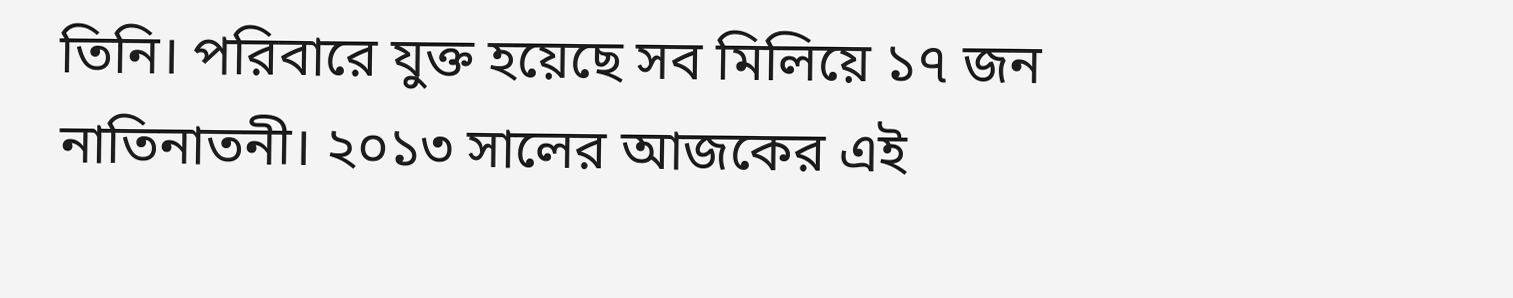তিনি। পরিবারে যুক্ত হয়েছে সব মিলিয়ে ১৭ জন নাতিনাতনী। ২০১৩ সালের আজকের এই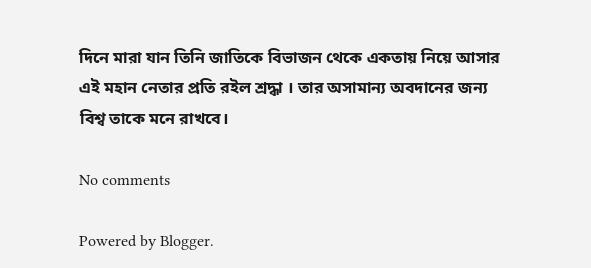দিনে মারা যান তিনি জাতিকে বিভাজন থেকে একতায় নিয়ে আসার এই মহান নেতার প্রতি রইল শ্রদ্ধা । তার অসামান্য অবদানের জন্য বিশ্ব তাকে মনে রাখবে।

No comments

Powered by Blogger.